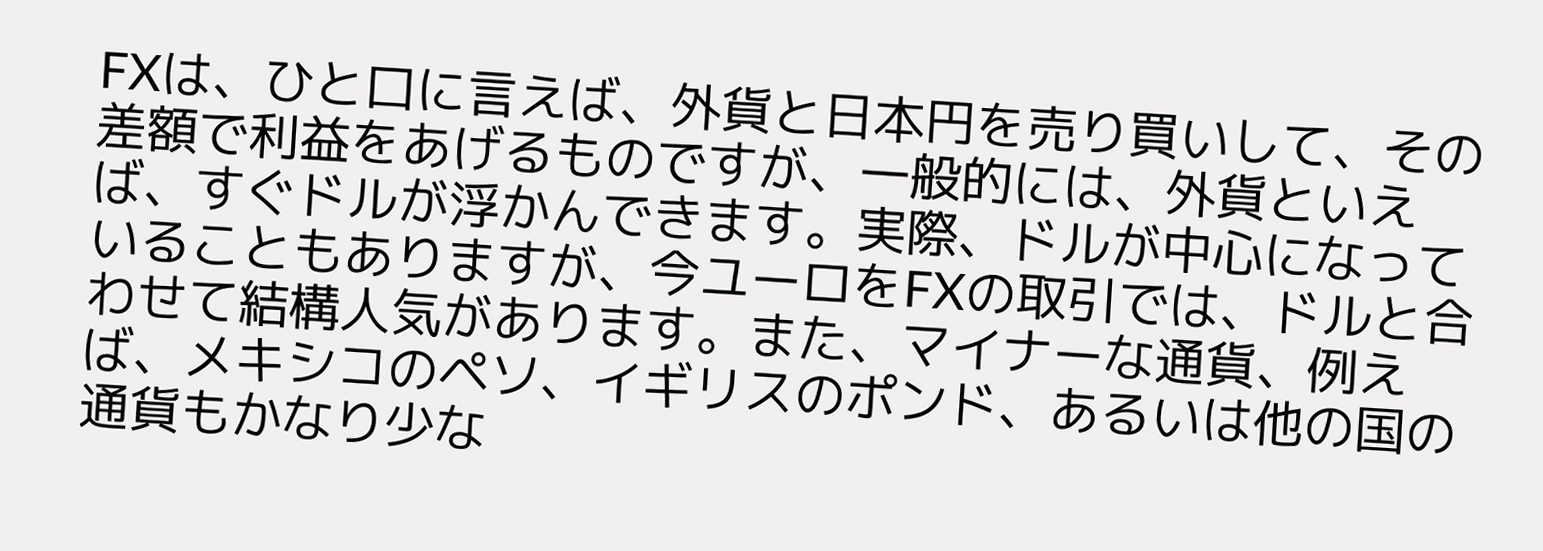FXは、ひと口に言えば、外貨と日本円を売り買いして、その差額で利益をあげるものですが、一般的には、外貨といえば、すぐドルが浮かんできます。実際、ドルが中心になっていることもありますが、今ユーロをFXの取引では、ドルと合わせて結構人気があります。また、マイナーな通貨、例えば、メキシコのペソ、イギリスのポンド、あるいは他の国の通貨もかなり少な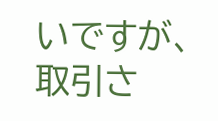いですが、取引さ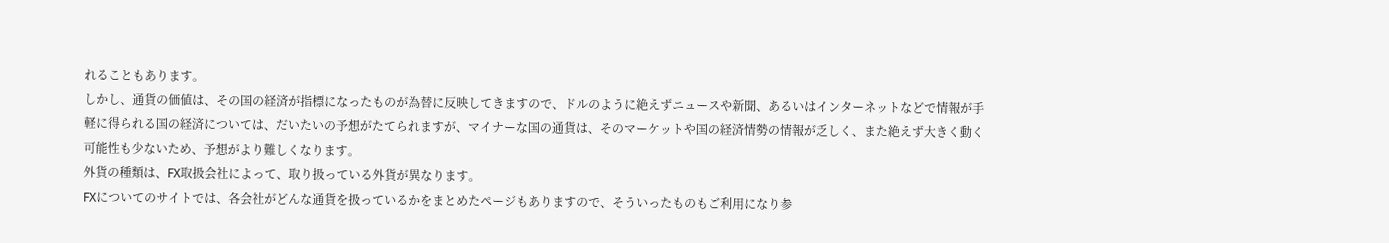れることもあります。
しかし、通貨の価値は、その国の経済が指標になったものが為替に反映してきますので、ドルのように絶えずニュースや新聞、あるいはインターネットなどで情報が手軽に得られる国の経済については、だいたいの予想がたてられますが、マイナーな国の通貨は、そのマーケットや国の経済情勢の情報が乏しく、また絶えず大きく動く可能性も少ないため、予想がより難しくなります。
外貨の種類は、FX取扱会社によって、取り扱っている外貨が異なります。
FXについてのサイトでは、各会社がどんな通貨を扱っているかをまとめたページもありますので、そういったものもご利用になり参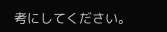考にしてください。